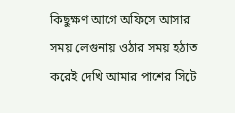কিছুক্ষণ আগে অফিসে আসার সময় লেগুনায় ওঠার সময় হঠাত করেই দেখি আমার পাশের সিটে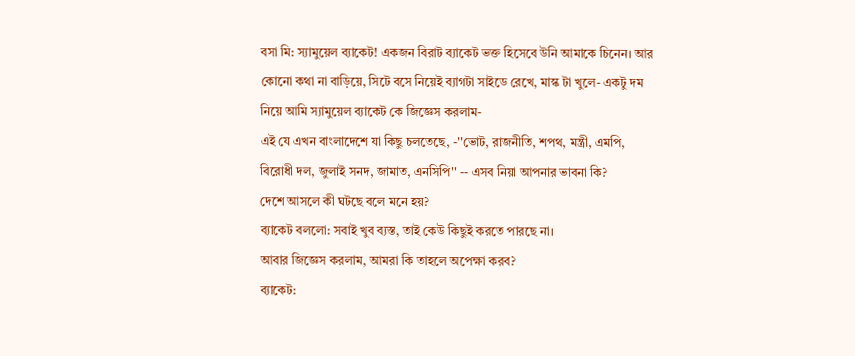বসা মি: স্যামুয়েল ব্যাকেট! একজন বিরাট ব্যাকেট ভক্ত হিসেবে উনি আমাকে চিনেন। আর কোনো কথা না বাড়িয়ে, সিটে বসে নিয়েই ব্যাগটা সাইডে রেখে, মাস্ক টা খুলে- একটু দম নিয়ে আমি স্যামুয়েল ব্যাকেট কে জিজ্ঞেস করলাম-
এই যে এখন বাংলাদেশে যা কিছু চলতেছে, -''ভোট, রাজনীতি, শপথ, মন্ত্রী, এমপি, বিরোধী দল, জুলাই সনদ, জামাত, এনসিপি'' -- এসব নিয়া আপনার ভাবনা কি?
দেশে আসলে কী ঘটছে বলে মনে হয়?
ব্যাকেট বললো: সবাই খুব ব্যস্ত, তাই কেউ কিছুই করতে পারছে না।
আবার জিজ্ঞেস করলাম, আমরা কি তাহলে অপেক্ষা করব?
ব্যাকেট: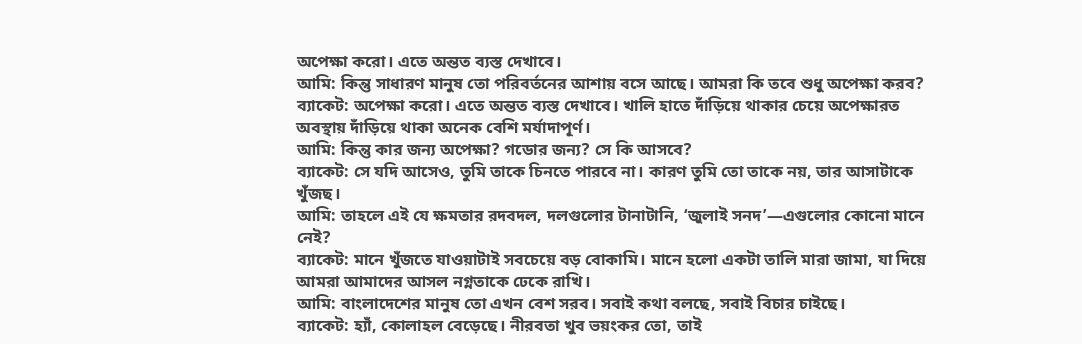অপেক্ষা করো। এতে অন্তত ব্যস্ত দেখাবে।
আমি: কিন্তু সাধারণ মানুষ তো পরিবর্তনের আশায় বসে আছে। আমরা কি তবে শুধু অপেক্ষা করব?
ব্যাকেট: অপেক্ষা করো। এতে অন্তত ব্যস্ত দেখাবে। খালি হাতে দাঁড়িয়ে থাকার চেয়ে অপেক্ষারত অবস্থায় দাঁড়িয়ে থাকা অনেক বেশি মর্যাদাপূর্ণ।
আমি: কিন্তু কার জন্য অপেক্ষা? গডোর জন্য? সে কি আসবে?
ব্যাকেট: সে যদি আসেও, তুমি তাকে চিনতে পারবে না। কারণ তুমি তো তাকে নয়, তার আসাটাকে খুঁজছ।
আমি: তাহলে এই যে ক্ষমতার রদবদল, দলগুলোর টানাটানি, ‘জুলাই সনদ’—এগুলোর কোনো মানে নেই?
ব্যাকেট: মানে খুঁজতে যাওয়াটাই সবচেয়ে বড় বোকামি। মানে হলো একটা তালি মারা জামা, যা দিয়ে আমরা আমাদের আসল নগ্নতাকে ঢেকে রাখি।
আমি: বাংলাদেশের মানুষ তো এখন বেশ সরব। সবাই কথা বলছে, সবাই বিচার চাইছে।
ব্যাকেট: হ্যাঁ, কোলাহল বেড়েছে। নীরবতা খুব ভয়ংকর তো, তাই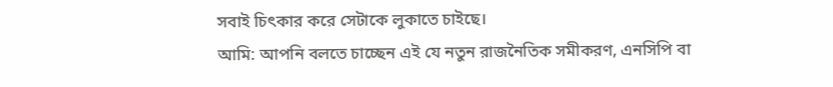সবাই চিৎকার করে সেটাকে লুকাতে চাইছে।
আমি: আপনি বলতে চাচ্ছেন এই যে নতুন রাজনৈতিক সমীকরণ, এনসিপি বা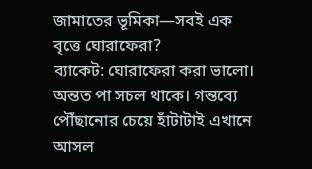জামাতের ভূমিকা—সবই এক বৃত্তে ঘোরাফেরা?
ব্যাকেট: ঘোরাফেরা করা ভালো। অন্তত পা সচল থাকে। গন্তব্যে পৌঁছানোর চেয়ে হাঁটাটাই এখানে আসল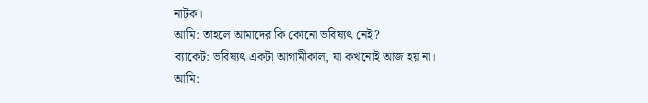নাটক।
আমি: তাহলে আমাদের কি কোনো ভবিষ্যৎ নেই?
ব্যাকেট: ভবিষ্যৎ একটা আগামীকাল, যা কখনোই আজ হয় না।
আমি: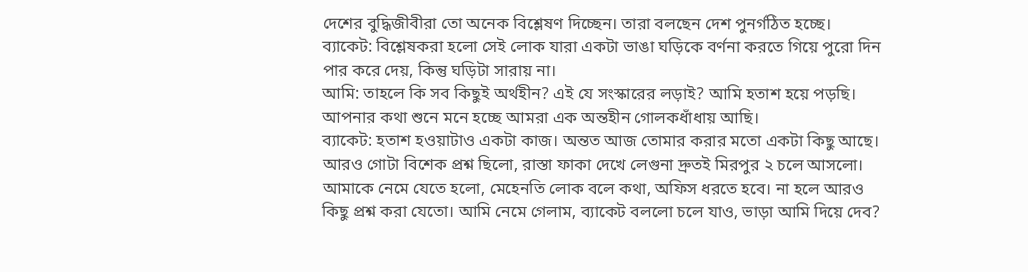দেশের বুদ্ধিজীবীরা তো অনেক বিশ্লেষণ দিচ্ছেন। তারা বলছেন দেশ পুনর্গঠিত হচ্ছে।
ব্যাকেট: বিশ্লেষকরা হলো সেই লোক যারা একটা ভাঙা ঘড়িকে বর্ণনা করতে গিয়ে পুরো দিন পার করে দেয়, কিন্তু ঘড়িটা সারায় না।
আমি: তাহলে কি সব কিছুই অর্থহীন? এই যে সংস্কারের লড়াই? আমি হতাশ হয়ে পড়ছি। আপনার কথা শুনে মনে হচ্ছে আমরা এক অন্তহীন গোলকধাঁধায় আছি।
ব্যাকেট: হতাশ হওয়াটাও একটা কাজ। অন্তত আজ তোমার করার মতো একটা কিছু আছে।
আরও গোটা বিশেক প্রশ্ন ছিলো, রাস্তা ফাকা দেখে লেগুনা দ্রুতই মিরপুর ২ চলে আসলো। আমাকে নেমে যেতে হলো, মেহেনতি লোক বলে কথা, অফিস ধরতে হবে। না হলে আরও কিছু প্রশ্ন করা যেতো। আমি নেমে গেলাম, ব্যাকেট বললো চলে যাও, ভাড়া আমি দিয়ে দেব?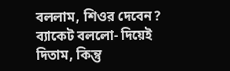বললাম, শিওর দেবেন?
ব্যাকেট বললো- দিয়েই দিতাম, কিন্তু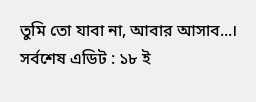তুমি তো যাবা না, আবার আসাব...।
সর্বশেষ এডিট : ১৮ ই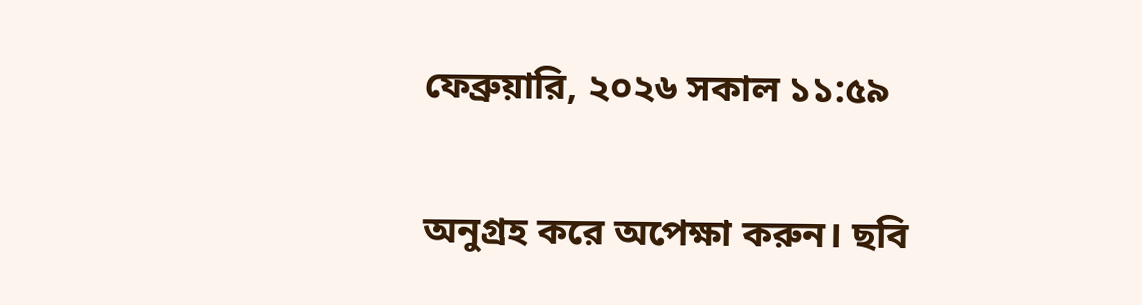ফেব্রুয়ারি, ২০২৬ সকাল ১১:৫৯

অনুগ্রহ করে অপেক্ষা করুন। ছবি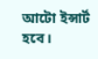আটো ইন্সার্ট হবে।